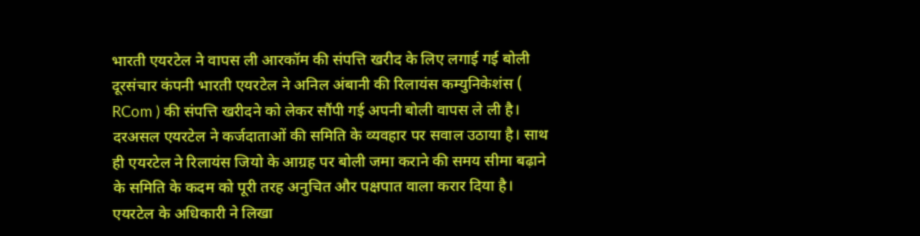भारती एयरटेल ने वापस ली आरकॉम की संपत्ति खरीद के लिए लगाई गई बोली
दूरसंचार कंपनी भारती एयरटेल ने अनिल अंबानी की रिलायंस कम्युनिकेशंस ( RCom ) की संपत्ति खरीदने को लेकर सौंपी गई अपनी बोली वापस ले ली है। दरअसल एयरटेल ने कर्जदाताओं की समिति के व्यवहार पर सवाल उठाया है। साथ ही एयरटेल ने रिलायंस जियो के आग्रह पर बोली जमा कराने की समय सीमा बढ़ाने के समिति के कदम को पूरी तरह अनुचित और पक्षपात वाला करार दिया है।
एयरटेल के अधिकारी ने लिखा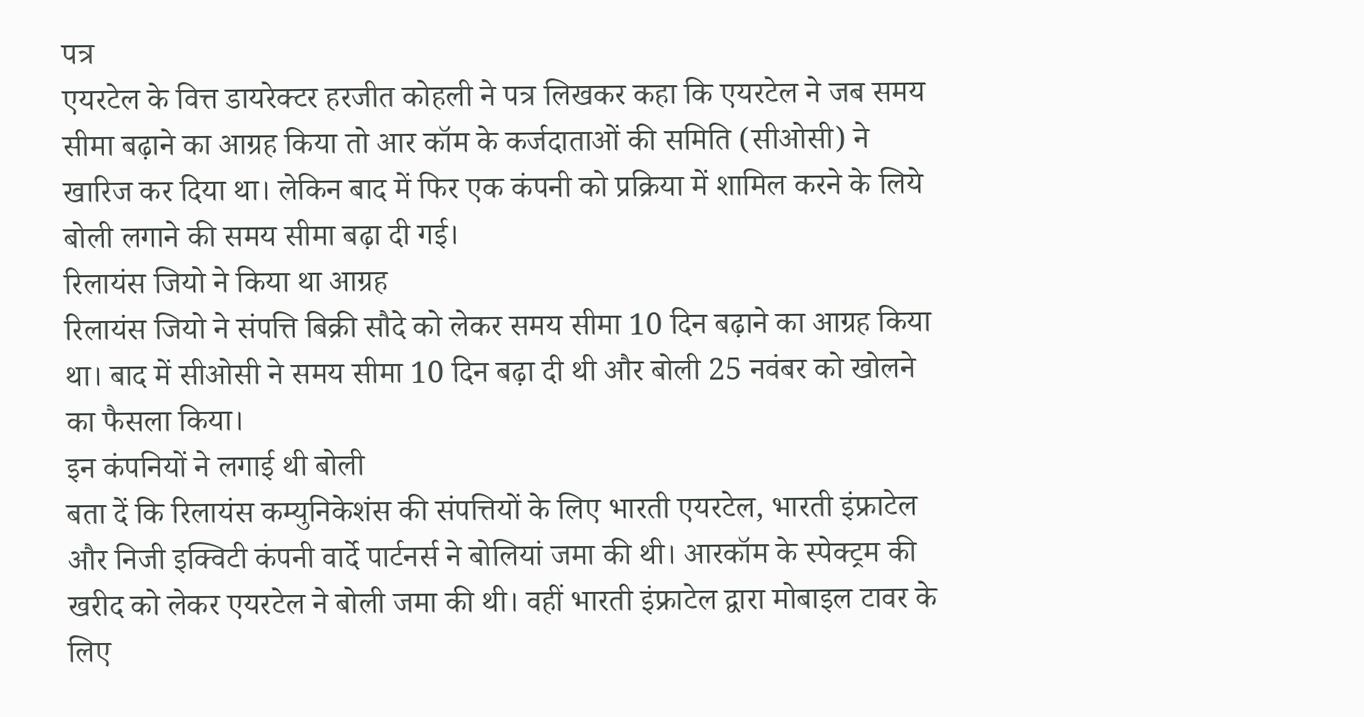पत्र
एयरटेल के वित्त डायरेक्टर हरजीत कोहली ने पत्र लिखकर कहा कि एयरटेल ने जब समय सीमा बढ़ाने का आग्रह किया तो आर कॉम के कर्जदाताओं की समिति (सीओसी) ने खारिज कर दिया था। लेकिन बाद में फिर एक कंपनी को प्रक्रिया में शामिल करने के लिये बोली लगाने की समय सीमा बढ़ा दी गई।
रिलायंस जियो ने किया था आग्रह
रिलायंस जियो ने संपत्ति बिक्री सौदे को लेकर समय सीमा 10 दिन बढ़ाने का आग्रह किया था। बाद में सीओसी ने समय सीमा 10 दिन बढ़ा दी थी और बोली 25 नवंबर को खोलने का फैसला किया।
इन कंपनियों ने लगाई थी बोली
बता दें कि रिलायंस कम्युनिकेशंस की संपत्तियों के लिए भारती एयरटेल, भारती इंफ्राटेल और निजी इक्विटी कंपनी वार्दे पार्टनर्स ने बोलियां जमा की थी। आरकॉम के स्पेक्ट्रम की खरीद को लेकर एयरटेल ने बोली जमा की थी। वहीं भारती इंफ्राटेल द्वारा मोबाइल टावर के लिए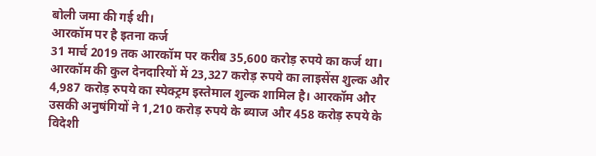बोली जमा की गई थी।
आरकॉम पर है इतना कर्ज
31 मार्च 2019 तक आरकॉम पर करीब 35,600 करोड़ रुपये का कर्ज था। आरकॉम की कुल देनदारियों में 23,327 करोड़ रुपये का लाइसेंस शुल्क और 4,987 करोड़ रुपये का स्पेक्ट्रम इस्तेमाल शुल्क शामिल है। आरकॉम और उसकी अनुषंगियों ने 1,210 करोड़ रुपये के ब्याज और 458 करोड़ रुपये के विदेशी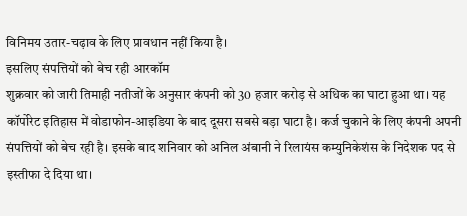विनिमय उतार-चढ़ाव के लिए प्रावधान नहीं किया है।
इसलिए संपत्तियों को बेच रही आरकॉम
शुक्रवार को जारी तिमाही नतीजों के अनुसार कंपनी को 30 हजार करोड़ से अधिक का घाटा हुआ था। यह कॉर्पोरेट इतिहास में वोडाफोन-आइडिया के बाद दूसरा सबसे बड़ा घाटा है। कर्ज चुकाने के लिए कंपनी अपनी संपत्तियों को बेच रही है। इसके बाद शनिवार को अनिल अंबानी ने रिलायंस कम्युनिकेशंस के निदेशक पद से इस्तीफा दे दिया था।